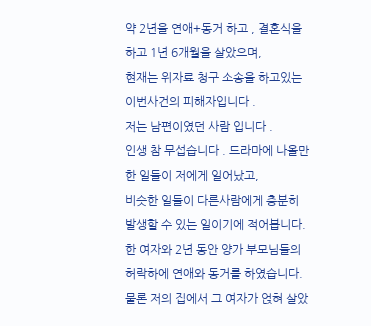약 2년을 연애+동거 하고 , 결혼식을 하고 1년 6개월을 살았으며,
현재는 위자료 청구 소송을 하고있는 이번사건의 피해자입니다 .
저는 남편이였던 사람 입니다 .
인생 참 무섭습니다 . 드라마에 나올만한 일들이 저에게 일어났고,
비슷한 일들이 다른사람에게 충분히 발생할 수 있는 일이기에 적어봅니다.
한 여자와 2년 동안 양가 부모님들의 허락하에 연애와 동거를 하였습니다.
물론 저의 집에서 그 여자가 얹혀 살았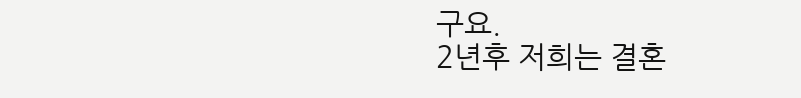구요.
2년후 저희는 결혼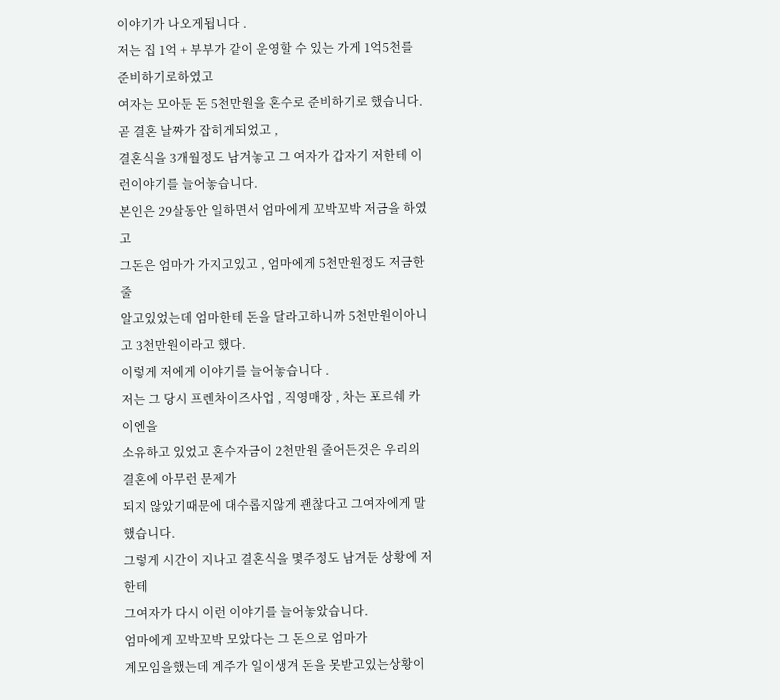이야기가 나오게됩니다 .
저는 집 1억 + 부부가 같이 운영할 수 있는 가게 1억5천를 준비하기로하였고
여자는 모아둔 돈 5천만원을 혼수로 준비하기로 했습니다.
곧 결혼 날짜가 잡히게되었고 ,
결혼식을 3개월정도 남겨놓고 그 여자가 갑자기 저한테 이런이야기를 늘어놓습니다.
본인은 29살동안 일하면서 엄마에게 꼬박꼬박 저금을 하였고
그돈은 엄마가 가지고있고 , 엄마에게 5천만원정도 저금한줄
알고있었는데 엄마한테 돈을 달라고하니까 5천만원이아니고 3천만원이라고 했다.
이렇게 저에게 이야기를 늘어놓습니다 .
저는 그 당시 프렌차이즈사업 , 직영매장 , 차는 포르쉐 카이엔을
소유하고 있었고 혼수자금이 2천만원 줄어든것은 우리의 결혼에 아무런 문제가
되지 않았기때문에 대수롭지않게 괜찮다고 그여자에게 말했습니다.
그렇게 시간이 지나고 결혼식을 몇주정도 남겨둔 상황에 저한테
그여자가 다시 이런 이야기를 늘어놓았습니다.
엄마에게 꼬박꼬박 모았다는 그 돈으로 엄마가
계모임을했는데 계주가 일이생겨 돈을 못받고있는상황이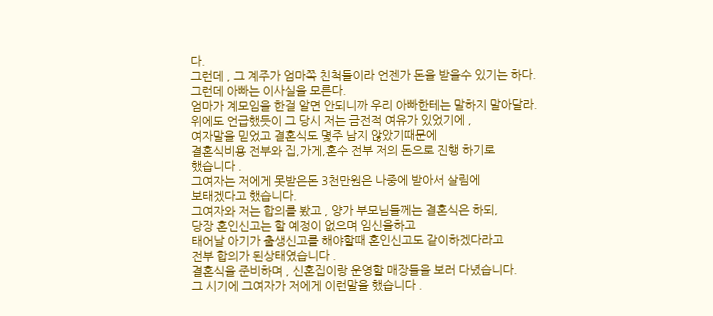다.
그런데 , 그 계주가 엄마쪽 친척들이라 언젠가 돈을 받을수 있기는 하다.
그런데 아빠는 이사실을 모른다.
엄마가 계모임을 한걸 알면 안되니까 우리 아빠한테는 말하지 말아달라.
위에도 언급했듯이 그 당시 저는 금전적 여유가 있었기에 ,
여자말을 믿었고 결혼식도 몇주 남지 않았기때문에
결혼식비용 전부와 집,가게,혼수 전부 저의 돈으로 진행 하기로
했습니다 .
그여자는 저에게 못받은돈 3천만원은 나중에 받아서 살림에
보태겠다고 했습니다.
그여자와 저는 합의를 봤고 , 양가 부모님들께는 결혼식은 하되,
당장 혼인신고는 할 예정이 없으며 임신을하고
태어날 아기가 출생신고를 해야할때 혼인신고도 같이하겠다라고
전부 합의가 된상태였습니다 .
결혼식을 준비하며 , 신혼집이랑 운영할 매장들을 보러 다녔습니다.
그 시기에 그여자가 저에게 이런말을 했습니다 .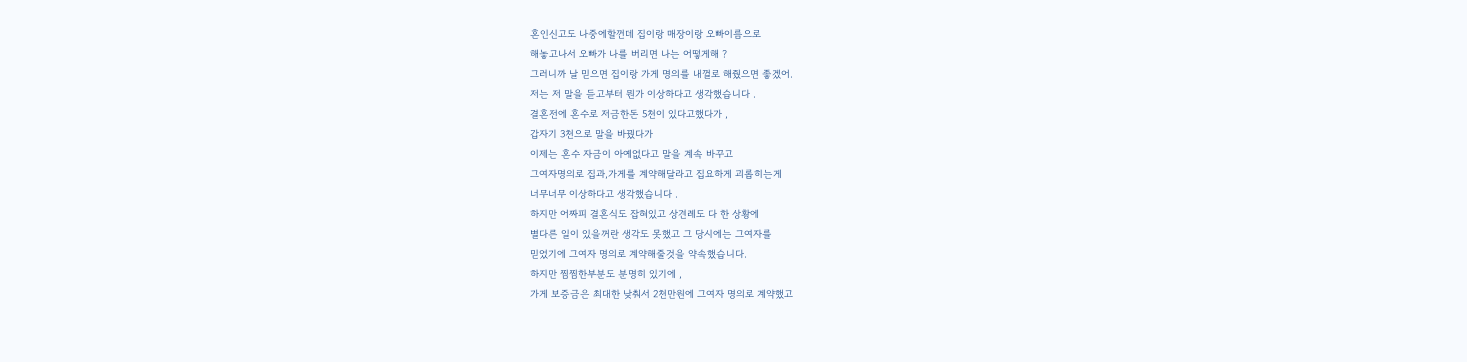혼인신고도 나중에할껀데 집이랑 매장이랑 오빠이름으로
해놓고나서 오빠가 나를 버리면 나는 어떻게해 ?
그러니까 날 믿으면 집이랑 가게 명의를 내껄로 해줬으면 좋겠어.
저는 저 말을 듣고부터 뭔가 이상하다고 생각했습니다 .
결혼전에 혼수로 저금한돈 5천이 있다고했다가 ,
갑자기 3천으로 말을 바꿨다가
이제는 혼수 자금이 아예없다고 말을 계속 바꾸고
그여자명의로 집과,가게를 계약해달라고 집요하게 괴롭히는게
너무너무 이상하다고 생각했습니다 .
하지만 어짜피 결혼식도 잡혀있고 상견례도 다 한 상황에
별다른 일이 있을꺼란 생각도 못했고 그 당시에는 그여자를
믿었기에 그여자 명의로 계약해줄것을 약속했습니다.
하지만 찜찜한부분도 분명히 있기에 ,
가게 보증금은 최대한 낮춰서 2천만원에 그여자 명의로 계약했고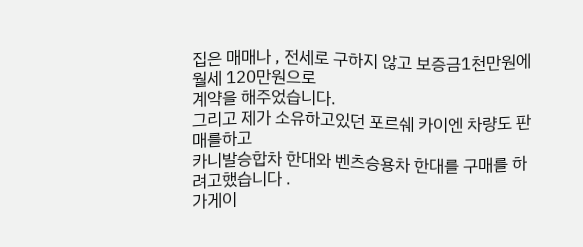집은 매매나 , 전세로 구하지 않고 보증금1천만원에 월세 120만원으로
계약을 해주었습니다.
그리고 제가 소유하고있던 포르쉐 카이엔 차량도 판매를하고
카니발승합차 한대와 벤츠승용차 한대를 구매를 하려고했습니다 .
가게이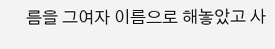름을 그여자 이름으로 해놓았고 사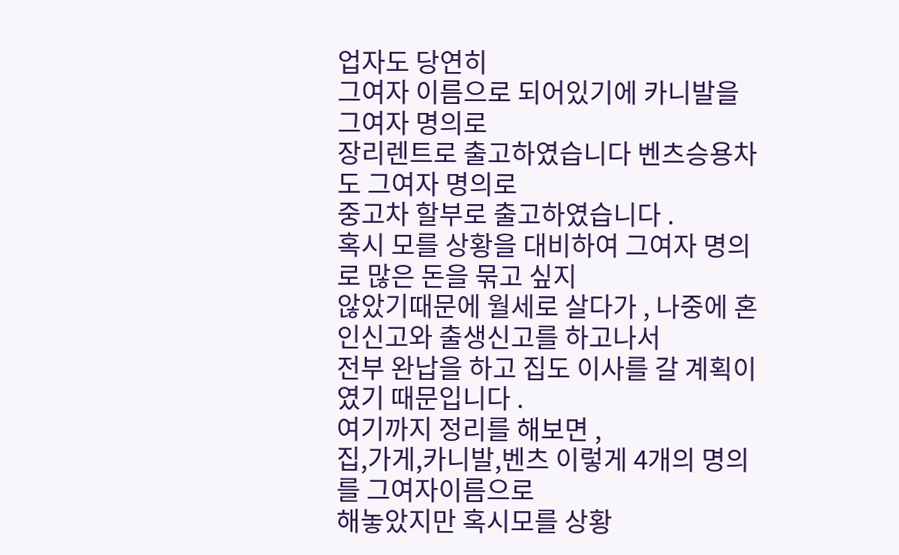업자도 당연히
그여자 이름으로 되어있기에 카니발을 그여자 명의로
장리렌트로 출고하였습니다 벤츠승용차도 그여자 명의로
중고차 할부로 출고하였습니다 .
혹시 모를 상황을 대비하여 그여자 명의로 많은 돈을 묶고 싶지
않았기때문에 월세로 살다가 , 나중에 혼인신고와 출생신고를 하고나서
전부 완납을 하고 집도 이사를 갈 계획이였기 때문입니다 .
여기까지 정리를 해보면 ,
집,가게,카니발,벤츠 이렇게 4개의 명의를 그여자이름으로
해놓았지만 혹시모를 상황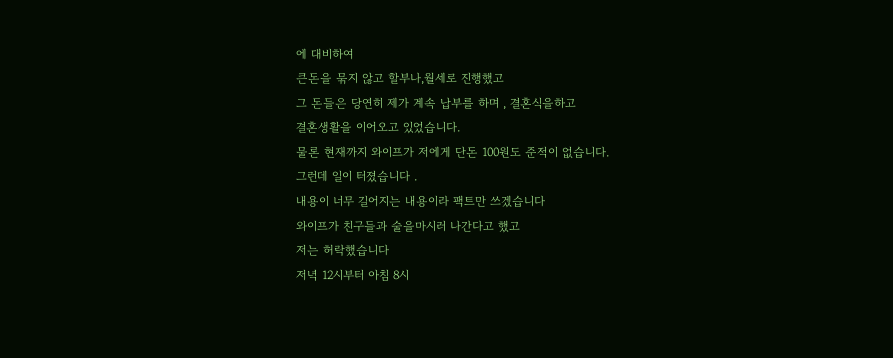에 대비하여
큰돈을 묶지 않고 할부나,월세로 진행했고
그 돈들은 당연히 제가 계속 납부를 하며 , 결혼식을하고
결혼생활을 이어오고 있었습니다.
물론 현재까지 와이프가 저에게 단돈 100원도 준적이 없습니다.
그런데 일이 터졌습니다 .
내용이 너무 길어지는 내용이라 팩트만 쓰겠습니다
와이프가 친구들과 술을마시러 나간다고 했고
저는 허락했습니다
저녁 12시부터 아침 8시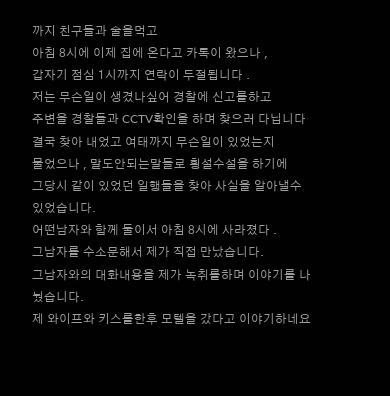까지 친구들과 술을먹고
아침 8시에 이제 집에 온다고 카톡이 왔으나 ,
갑자기 점심 1시까지 연락이 두절됩니다 .
저는 무슨일이 생겼나싶어 경찰에 신고를하고
주변을 경찰들과 CCTV확인을 하며 찾으러 다닙니다
결국 찾아 내었고 여태까지 무슨일이 있었는지
물었으나 , 말도안되는말들로 횡설수설을 하기에
그당시 같이 있었던 일행들을 찾아 사실을 알아낼수 있었습니다.
어떤남자와 함께 둘이서 아침 8시에 사라졌다 .
그남자를 수소문해서 제가 직접 만났습니다.
그남자와의 대화내용을 제가 녹취를하며 이야기를 나눴습니다.
제 와이프와 키스를한후 모텔을 갔다고 이야기하네요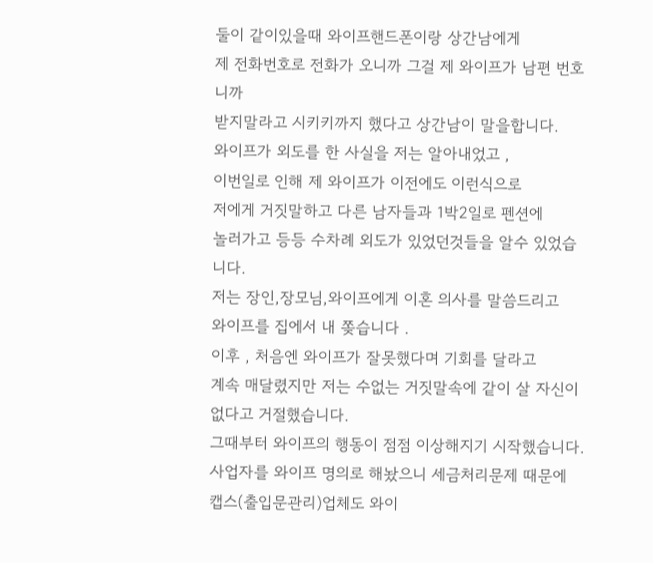둘이 같이있을때 와이프핸드폰이랑 상간남에게
제 전화번호로 전화가 오니까 그걸 제 와이프가 남편 번호니까
받지말라고 시키키까지 했다고 상간남이 말을합니다.
와이프가 외도를 한 사실을 저는 알아내었고 ,
이번일로 인해 제 와이프가 이전에도 이런식으로
저에게 거짓말하고 다른 남자들과 1박2일로 펜션에
놀러가고 등등 수차례 외도가 있었던것들을 알수 있었습니다.
저는 장인,장모님,와이프에게 이혼 의사를 말씀드리고
와이프를 집에서 내 쫒습니다 .
이후 , 처음엔 와이프가 잘못했다며 기회를 달라고
계속 매달렸지만 저는 수없는 거짓말속에 같이 살 자신이
없다고 거절했습니다.
그때부터 와이프의 행동이 점점 이상해지기 시작했습니다.
사업자를 와이프 명의로 해놨으니 세금처리문제 때문에
캡스(출입문관리)업체도 와이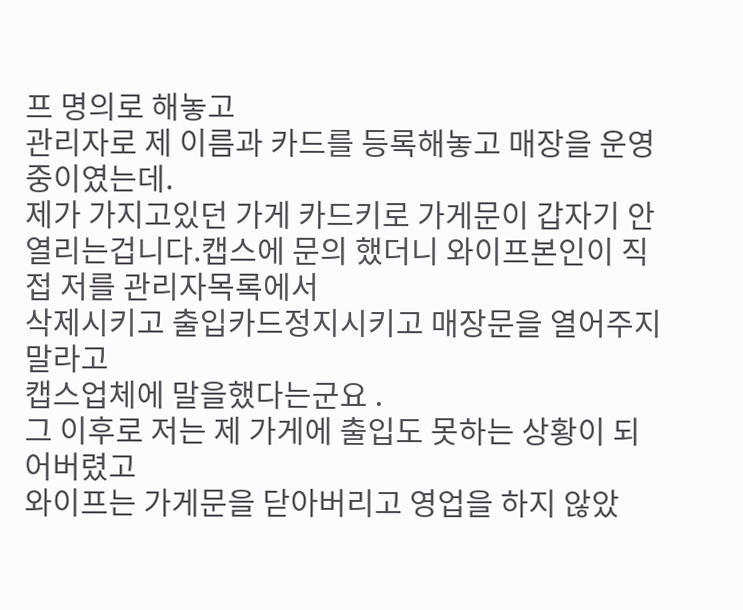프 명의로 해놓고
관리자로 제 이름과 카드를 등록해놓고 매장을 운영중이였는데.
제가 가지고있던 가게 카드키로 가게문이 갑자기 안열리는겁니다.캡스에 문의 했더니 와이프본인이 직접 저를 관리자목록에서
삭제시키고 출입카드정지시키고 매장문을 열어주지 말라고
캡스업체에 말을했다는군요 .
그 이후로 저는 제 가게에 출입도 못하는 상황이 되어버렸고
와이프는 가게문을 닫아버리고 영업을 하지 않았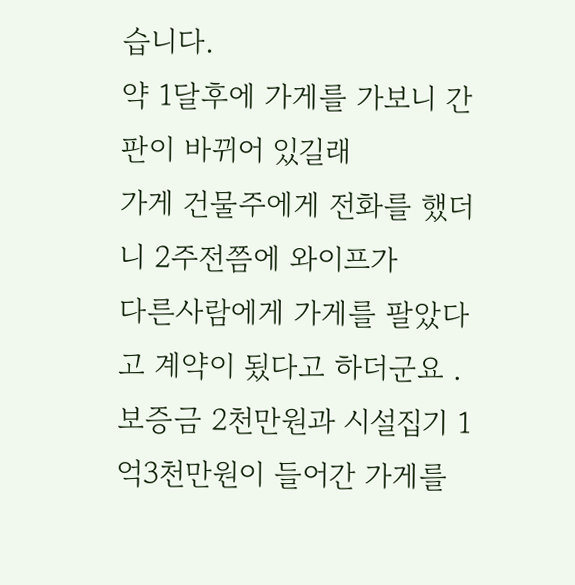습니다.
약 1달후에 가게를 가보니 간판이 바뀌어 있길래
가게 건물주에게 전화를 했더니 2주전쯤에 와이프가
다른사람에게 가게를 팔았다고 계약이 됬다고 하더군요 .
보증금 2천만원과 시설집기 1억3천만원이 들어간 가게를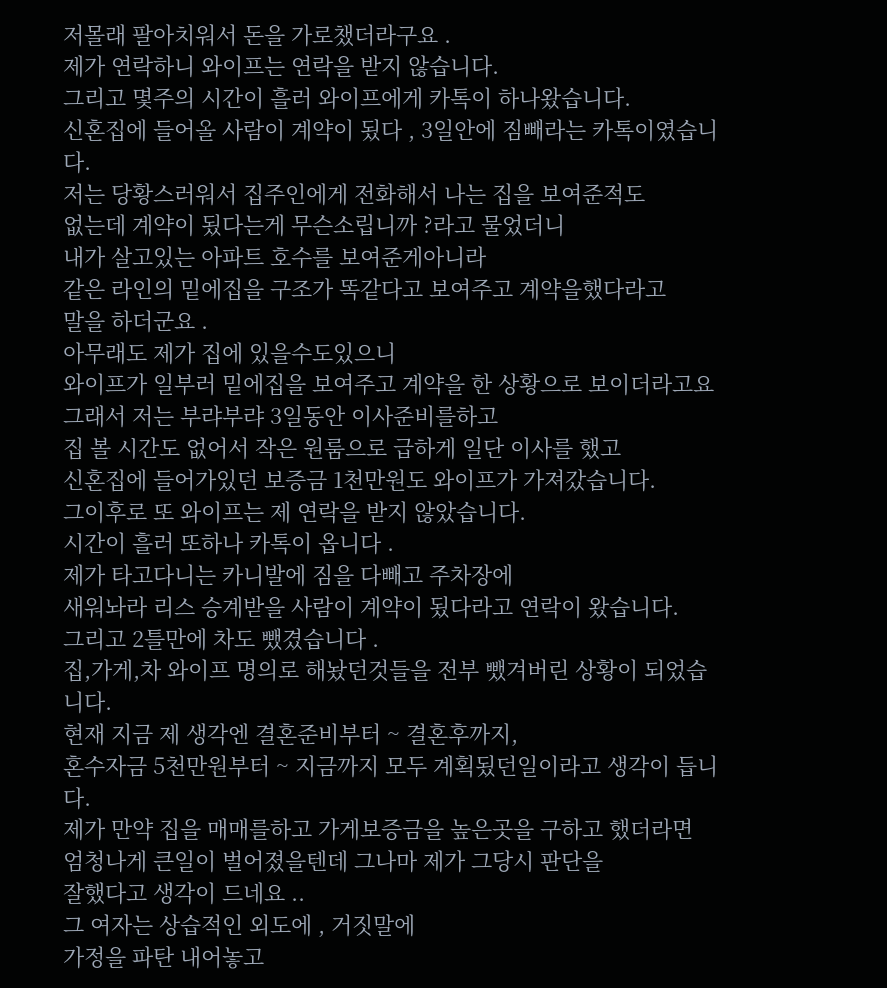저몰래 팔아치워서 돈을 가로챘더라구요 .
제가 연락하니 와이프는 연락을 받지 않습니다.
그리고 몇주의 시간이 흘러 와이프에게 카톡이 하나왔습니다.
신혼집에 들어올 사람이 계약이 됬다 , 3일안에 짐빼라는 카톡이였습니다.
저는 당황스러워서 집주인에게 전화해서 나는 집을 보여준적도
없는데 계약이 됬다는게 무슨소립니까 ?라고 물었더니
내가 살고있는 아파트 호수를 보여준게아니라
같은 라인의 밑에집을 구조가 똑같다고 보여주고 계약을했다라고
말을 하더군요 .
아무래도 제가 집에 있을수도있으니
와이프가 일부러 밑에집을 보여주고 계약을 한 상황으로 보이더라고요
그래서 저는 부랴부랴 3일동안 이사준비를하고
집 볼 시간도 없어서 작은 원룸으로 급하게 일단 이사를 했고
신혼집에 들어가있던 보증금 1천만원도 와이프가 가져갔습니다.
그이후로 또 와이프는 제 연락을 받지 않았습니다.
시간이 흘러 또하나 카톡이 옵니다 .
제가 타고다니는 카니발에 짐을 다빼고 주차장에
새워놔라 리스 승계받을 사람이 계약이 됬다라고 연락이 왔습니다.
그리고 2틀만에 차도 뺐겼습니다 .
집,가게,차 와이프 명의로 해놨던것들을 전부 뺐겨버린 상황이 되었습니다.
현재 지금 제 생각엔 결혼준비부터 ~ 결혼후까지,
혼수자금 5천만원부터 ~ 지금까지 모두 계획됬던일이라고 생각이 듭니다.
제가 만약 집을 매매를하고 가게보증금을 높은곳을 구하고 했더라면
엄청나게 큰일이 벌어졌을텐데 그나마 제가 그당시 판단을
잘했다고 생각이 드네요 ..
그 여자는 상습적인 외도에 , 거짓말에
가정을 파탄 내어놓고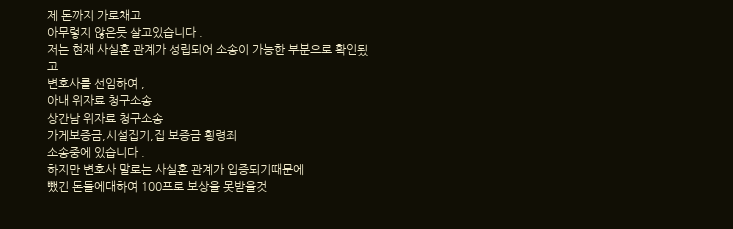제 돈까지 가로채고
아무렇지 않은듯 살고있습니다 .
저는 현재 사실혼 관계가 성립되어 소송이 가능한 부분으로 확인됬고
변호사를 선임하여 ,
아내 위자료 청구소송
상간남 위자료 청구소송
가게보증금,시설집기,집 보증금 횡령죄
소송중에 있습니다 .
하지만 변호사 말로는 사실혼 관계가 입증되기때문에
뺐긴 돈들에대하여 100프로 보상을 못받을것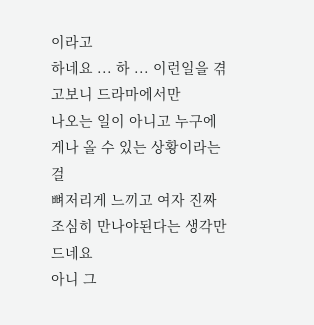이라고
하네요 ... 하 ... 이런일을 겪고보니 드라마에서만
나오는 일이 아니고 누구에게나 올 수 있는 상황이라는걸
뼈저리게 느끼고 여자 진짜 조심히 만나야된다는 생각만 드네요
아니 그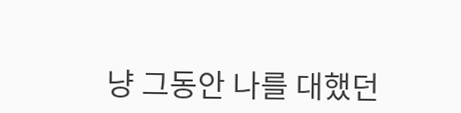냥 그동안 나를 대했던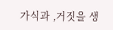가식과 ,거짓을 생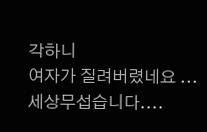각하니
여자가 질려버렸네요 ...세상무섭습니다....